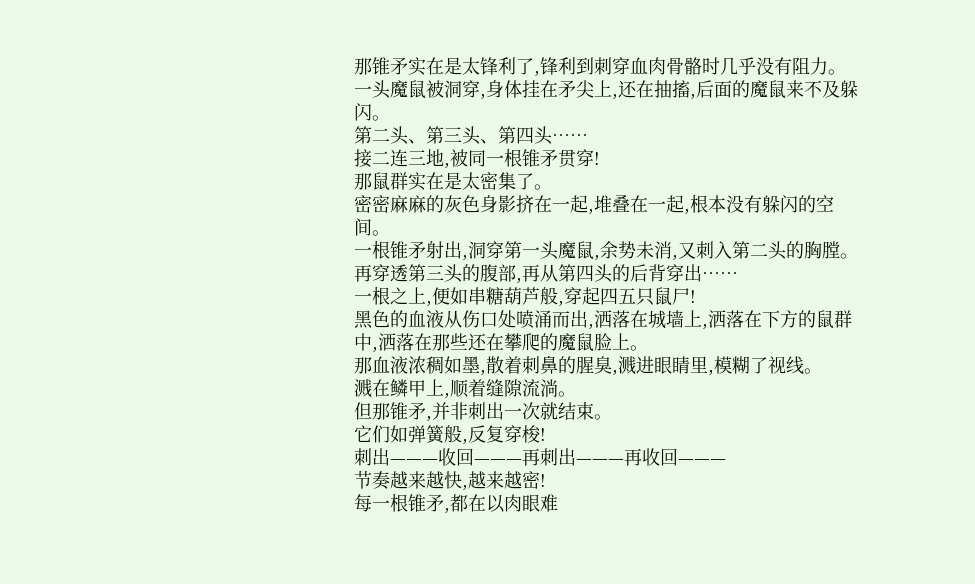那锥矛实在是太锋利了,锋利到刺穿血肉骨骼时几乎没有阻力。
一头魔鼠被洞穿,身体挂在矛尖上,还在抽搐,后面的魔鼠来不及躲闪。
第二头、第三头、第四头……
接二连三地,被同一根锥矛贯穿!
那鼠群实在是太密集了。
密密麻麻的灰色身影挤在一起,堆叠在一起,根本没有躲闪的空间。
一根锥矛射出,洞穿第一头魔鼠,余势未消,又刺入第二头的胸膛。
再穿透第三头的腹部,再从第四头的后背穿出……
一根之上,便如串糖葫芦般,穿起四五只鼠尸!
黑色的血液从伤口处喷涌而出,洒落在城墙上,洒落在下方的鼠群中,洒落在那些还在攀爬的魔鼠脸上。
那血液浓稠如墨,散着刺鼻的腥臭,溅进眼睛里,模糊了视线。
溅在鳞甲上,顺着缝隙流淌。
但那锥矛,并非刺出一次就结束。
它们如弹簧般,反复穿梭!
刺出———收回———再刺出———再收回———
节奏越来越快,越来越密!
每一根锥矛,都在以肉眼难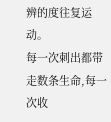辨的度往复运动。
每一次刺出都带走数条生命,每一次收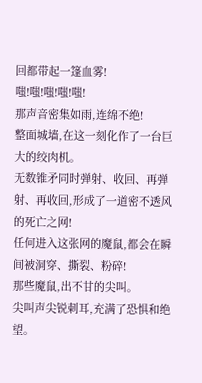回都带起一篷血雾!
嗤!嗤!嗤!嗤!嗤!
那声音密集如雨,连绵不绝!
整面城墙,在这一刻化作了一台巨大的绞肉机。
无数锥矛同时弹射、收回、再弹射、再收回,形成了一道密不透风的死亡之网!
任何进入这张网的魔鼠,都会在瞬间被洞穿、撕裂、粉碎!
那些魔鼠,出不甘的尖叫。
尖叫声尖锐刺耳,充满了恐惧和绝望。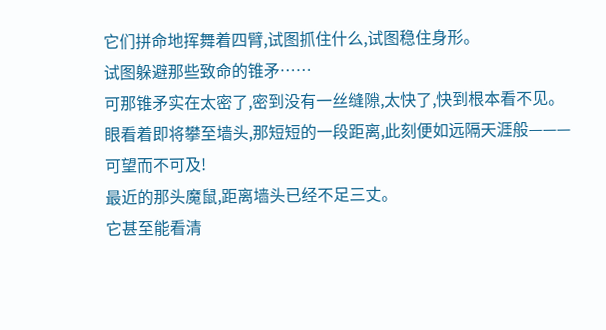它们拼命地挥舞着四臂,试图抓住什么,试图稳住身形。
试图躲避那些致命的锥矛……
可那锥矛实在太密了,密到没有一丝缝隙,太快了,快到根本看不见。
眼看着即将攀至墙头,那短短的一段距离,此刻便如远隔天涯般———
可望而不可及!
最近的那头魔鼠,距离墙头已经不足三丈。
它甚至能看清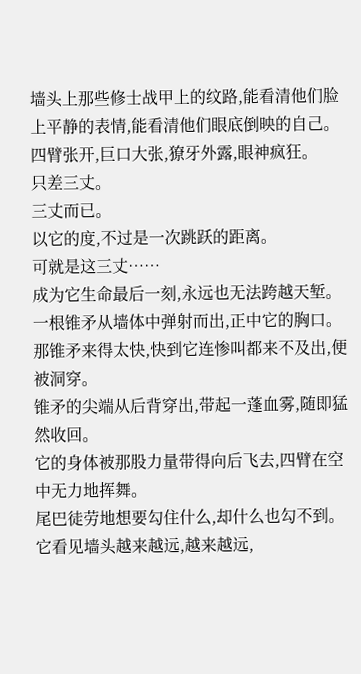墙头上那些修士战甲上的纹路,能看清他们脸上平静的表情,能看清他们眼底倒映的自己。
四臂张开,巨口大张,獠牙外露,眼神疯狂。
只差三丈。
三丈而已。
以它的度,不过是一次跳跃的距离。
可就是这三丈……
成为它生命最后一刻,永远也无法跨越天堑。
一根锥矛从墙体中弹射而出,正中它的胸口。
那锥矛来得太快,快到它连惨叫都来不及出,便被洞穿。
锥矛的尖端从后背穿出,带起一蓬血雾,随即猛然收回。
它的身体被那股力量带得向后飞去,四臂在空中无力地挥舞。
尾巴徒劳地想要勾住什么,却什么也勾不到。
它看见墙头越来越远,越来越远,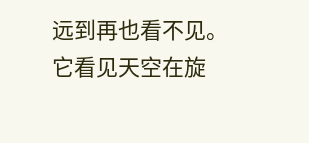远到再也看不见。
它看见天空在旋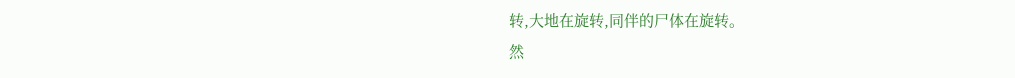转,大地在旋转,同伴的尸体在旋转。
然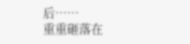后……
重重砸落在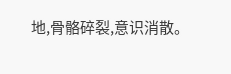地,骨骼碎裂,意识消散。